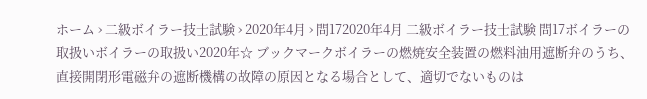ホーム › 二級ボイラー技士試験 › 2020年4月 › 問172020年4月 二級ボイラー技士試験 問17ボイラーの取扱いボイラーの取扱い2020年☆ ブックマークボイラーの燃焼安全装置の燃料油用遮断弁のうち、直接開閉形電磁弁の遮断機構の故障の原因となる場合として、適切でないものは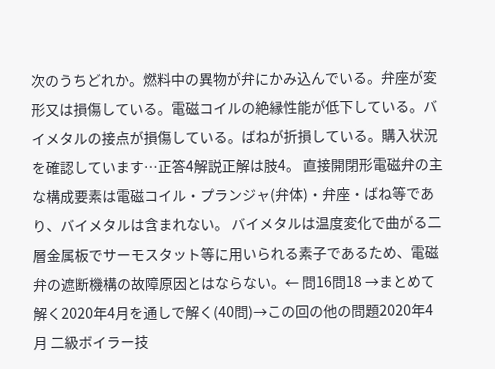次のうちどれか。燃料中の異物が弁にかみ込んでいる。弁座が変形又は損傷している。電磁コイルの絶縁性能が低下している。バイメタルの接点が損傷している。ばねが折損している。購入状況を確認しています…正答4解説正解は肢4。 直接開閉形電磁弁の主な構成要素は電磁コイル・プランジャ(弁体)・弁座・ばね等であり、バイメタルは含まれない。 バイメタルは温度変化で曲がる二層金属板でサーモスタット等に用いられる素子であるため、電磁弁の遮断機構の故障原因とはならない。← 問16問18 →まとめて解く2020年4月を通しで解く(40問)→この回の他の問題2020年4月 二級ボイラー技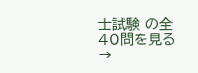士試験 の全40問を見る →